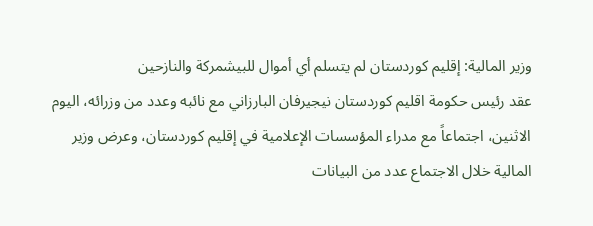وزير المالية: إقليم كوردستان لم يتسلم أي أموال للبيشمركة والنازحين
عقد رئيس حكومة اقليم كوردستان نيجيرفان البارزاني مع نائبه وعدد من وزرائه، اليوم الاثنين، اجتماعاً مع مدراء المؤسسات الإعلامية في إقليم كوردستان، وعرض وزير المالية خلال الاجتماع عدد من البيانات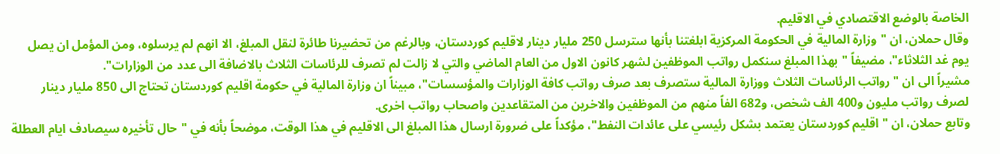الخاصة بالوضع الاقتصادي في الاقليم.
وقال حملان، ان "وزارة المالية في الحكومة المركزية ابلغتنا بأنها سترسل 250 مليار دينار لاقليم كوردستان، وبالرغم من تحضيرنا طائرة لنقل المبلغ، الا انهم لم يرسلوه، ومن المؤمل ان يصل يوم غد الثلاثاء"، مضيفاً "بهذا المبلغ سنكمل رواتب الموظفين لشهر كانون الاول من العام الماضي والتي لا زالت لم تصرف للرئاسات الثلاث بالاضافة الى عدد من الوزارات".
مشيراً الى ان "رواتب الرئاسات الثلاث ووزارة المالية ستصرف بعد صرف رواتب كافة الوزارات والمؤسسات"، مبيناً ان وزارة المالية في حكومة اقليم كوردستان تحتاج الى 850 مليار دينار لصرف رواتب مليون و400 الف شخص، و682 الفاً منهم من الموظفين والاخرين من المتقاعدين واصحاب رواتب اخرى.
وتابع حملان، ان "اقليم كوردستان يعتمد بشكل رئيسي على عائدات النفط"، مؤكداً على ضرورة ارسال هذا المبلغ الى الاقليم في هذا الوقت، موضحاً بأنه في "حال تأخيره سيصادف ايام العطلة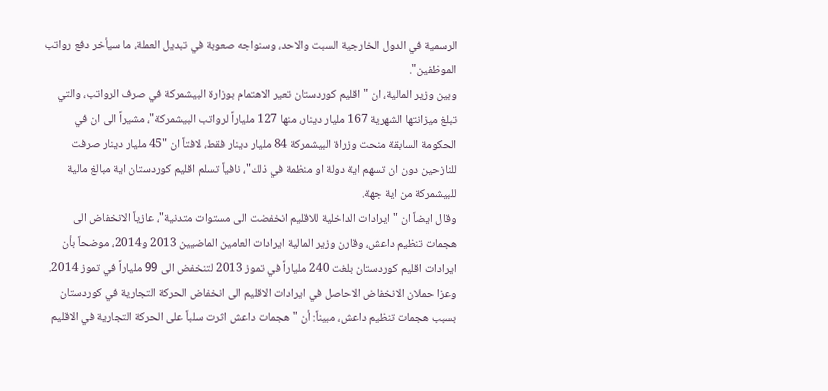الرسمية في الدول الخارجية السبت والاحد، وسنواجه صعوبة في تبديل العملة، ما سيأخر دفع رواتب الموظفين".
وبين وزير المالية، ان "اقليم كوردستان تعير الاهتمام بوزارة البيشمركة في صرف الرواتب، والتي تبلغ ميزانتها الشهرية 167 مليار دينار، منها 127 ملياراً لرواتب البيشمركة"، مشيراً الى ان في الحكومة السابقة منحت وزراة البيشمركة 84 مليار دينار فقط، لافتاً ان "45 مليار دينار صرفت للنازحين دون ان تسهم اية دولة او منظمة في ذلك"، نافياً تسلم اقليم كوردستان اية مبالغ مالية للبيشمركة من اية جهة.
وقال ايضاً ان "ايرادات الداخلية للاقليم انخفضت الى مستوات متدنية"، عازياً الانخفاض الى هجمات تنظيم داعش، وقارن وزير المالية ايرادات العامين الماضيين 2013 و2014، موضحاً بأن ايرادات اقليم كوردستان بلغت 240 ملياراً في تموز 2013 لتنخفض الى 99 ملياراً في تموز 2014. وعزا حملان الانخفاض الاحاصل في ايرادات الاقليم الى انخفاض الحركة التجارية في كوردستان بسبب هجمات تنظيم داعش، مبيناً: أن "هجمات داعش اثرت سلباً على الحركة التجارية في الاقليم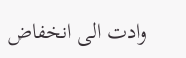وادت الى انخفاض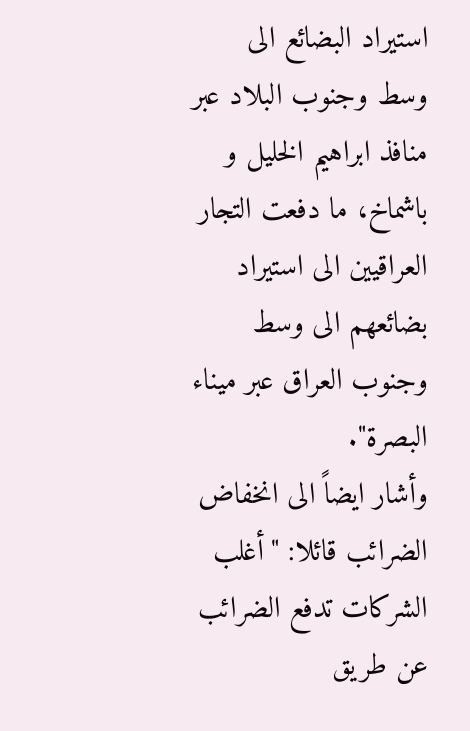استيراد البضائع الى وسط وجنوب البلاد عبر منافذ ابراهيم الخليل و باشماخ، ما دفعت التجار العراقيين الى استيراد بضائعهم الى وسط وجنوب العراق عبر ميناء البصرة".
وأشار ايضاً الى انخفاض الضرائب قائلا: "أغلب الشركات تدفع الضرائب عن طريق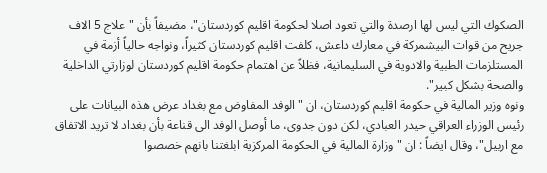الصكوك التي ليس لها ارصدة والتي تعود اصلا لحكومة اقليم كوردستان"، مضيفاً بأن "علاج 5 الاف جريح من قوات البيشمركة في معارك داعش، كلفت اقليم كوردستان كثيراً، ونواجه حالياً أزمة في المستلزمات الطبية والادوية في السليمانية، فظلاً عن اهتمام حكومة اقليم كوردستان لوزارتي الداخلية والصحة بشكل كبير".
ونوه وزير المالية في حكومة اقليم كوردستان، ان "الوفد المفاوض مع بغداد عرض هذه البيانات على رئيس الوزراء العراقي حيدر العبادي، لكن دون جدوى، ما أوصل الوفد الى قناعة بأن بغداد لا تريد الاتفاق مع اربيل"، وقال ايضاً : ان "وزارة المالية في الحكومة المركزية ابلغتنا بانهم خصصوا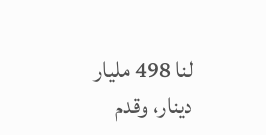لنا 498 مليار دينار، وقدم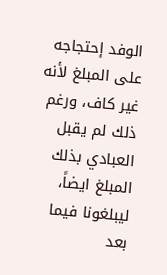الوفد إحتجاجه على المبلغ لأنه غير كاف، ورغم ذلك لم يقبل العبادي بذلك المبلغ ايضاً، ليبلغونا فيما بعد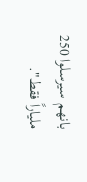بانهم سيرسلوا 250 ملياراً فقط".